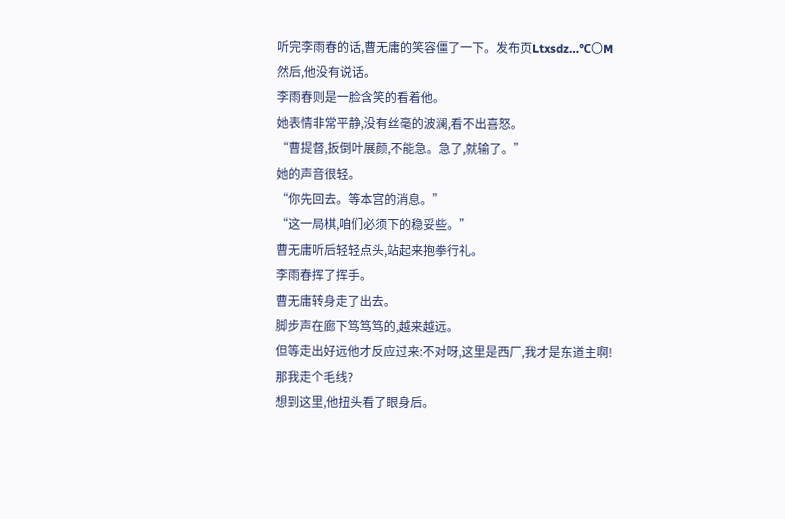听完李雨春的话,曹无庸的笑容僵了一下。发布页Ltxsdz…℃〇M
然后,他没有说话。
李雨春则是一脸含笑的看着他。
她表情非常平静,没有丝毫的波澜,看不出喜怒。
“曹提督,扳倒叶展颜,不能急。急了,就输了。”
她的声音很轻。
“你先回去。等本宫的消息。”
“这一局棋,咱们必须下的稳妥些。”
曹无庸听后轻轻点头,站起来抱拳行礼。
李雨春挥了挥手。
曹无庸转身走了出去。
脚步声在廊下笃笃笃的,越来越远。
但等走出好远他才反应过来:不对呀,这里是西厂,我才是东道主啊!
那我走个毛线?
想到这里,他扭头看了眼身后。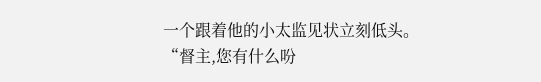一个跟着他的小太监见状立刻低头。
“督主,您有什么吩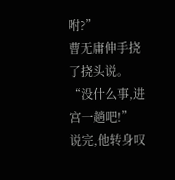咐?”
曹无庸伸手挠了挠头说。
“没什么事,进宫一趟吧!”
说完,他转身叹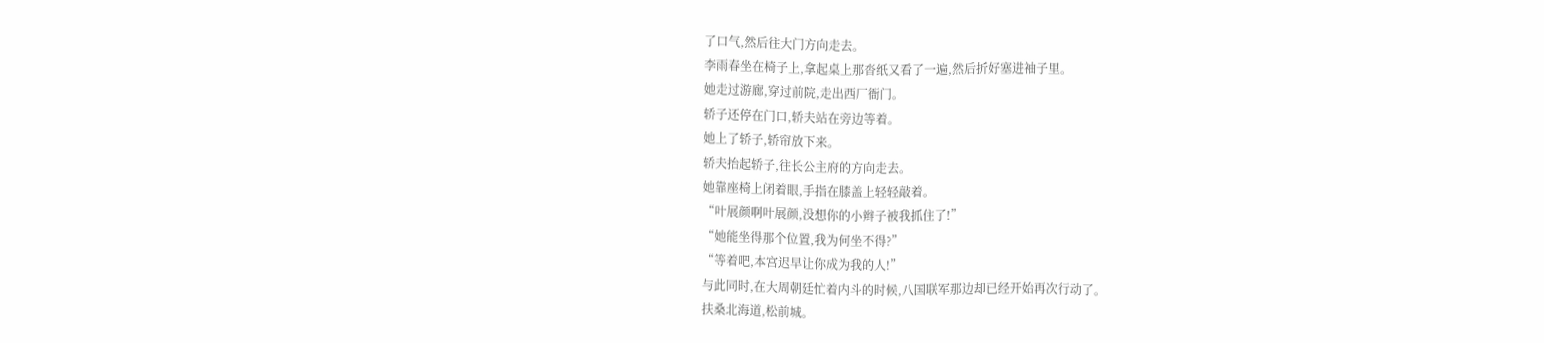了口气,然后往大门方向走去。
李雨春坐在椅子上,拿起桌上那沓纸又看了一遍,然后折好塞进袖子里。
她走过游廊,穿过前院,走出西厂衙门。
轿子还停在门口,轿夫站在旁边等着。
她上了轿子,轿帘放下来。
轿夫抬起轿子,往长公主府的方向走去。
她靠座椅上闭着眼,手指在膝盖上轻轻敲着。
“叶展颜啊叶展颜,没想你的小辫子被我抓住了!”
“她能坐得那个位置,我为何坐不得?”
“等着吧,本宫迟早让你成为我的人!”
与此同时,在大周朝廷忙着内斗的时候,八国联军那边却已经开始再次行动了。
扶桑北海道,松前城。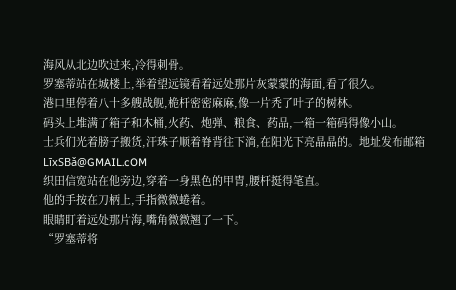海风从北边吹过来,冷得刺骨。
罗塞蒂站在城楼上,举着望远镜看着远处那片灰蒙蒙的海面,看了很久。
港口里停着八十多艘战舰,桅杆密密麻麻,像一片秃了叶子的树林。
码头上堆满了箱子和木桶,火药、炮弹、粮食、药品,一箱一箱码得像小山。
士兵们光着膀子搬货,汗珠子顺着脊背往下淌,在阳光下亮晶晶的。地址发布邮箱 LīxSBǎ@GMAIL.cOM
织田信宽站在他旁边,穿着一身黑色的甲胄,腰杆挺得笔直。
他的手按在刀柄上,手指微微蜷着。
眼睛盯着远处那片海,嘴角微微翘了一下。
“罗塞蒂将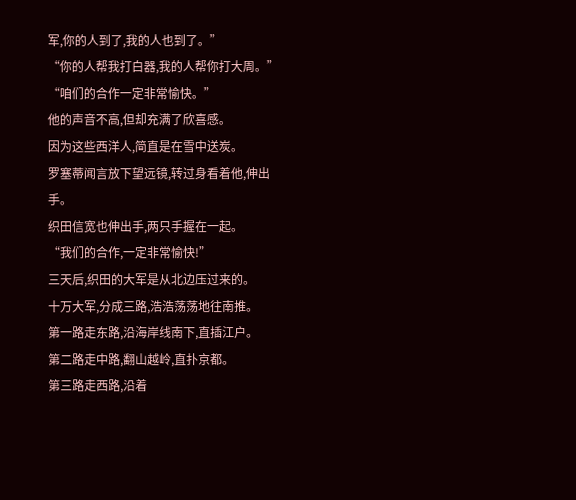军,你的人到了,我的人也到了。”
“你的人帮我打白器,我的人帮你打大周。”
“咱们的合作一定非常愉快。”
他的声音不高,但却充满了欣喜感。
因为这些西洋人,简直是在雪中送炭。
罗塞蒂闻言放下望远镜,转过身看着他,伸出手。
织田信宽也伸出手,两只手握在一起。
“我们的合作,一定非常愉快!”
三天后,织田的大军是从北边压过来的。
十万大军,分成三路,浩浩荡荡地往南推。
第一路走东路,沿海岸线南下,直插江户。
第二路走中路,翻山越岭,直扑京都。
第三路走西路,沿着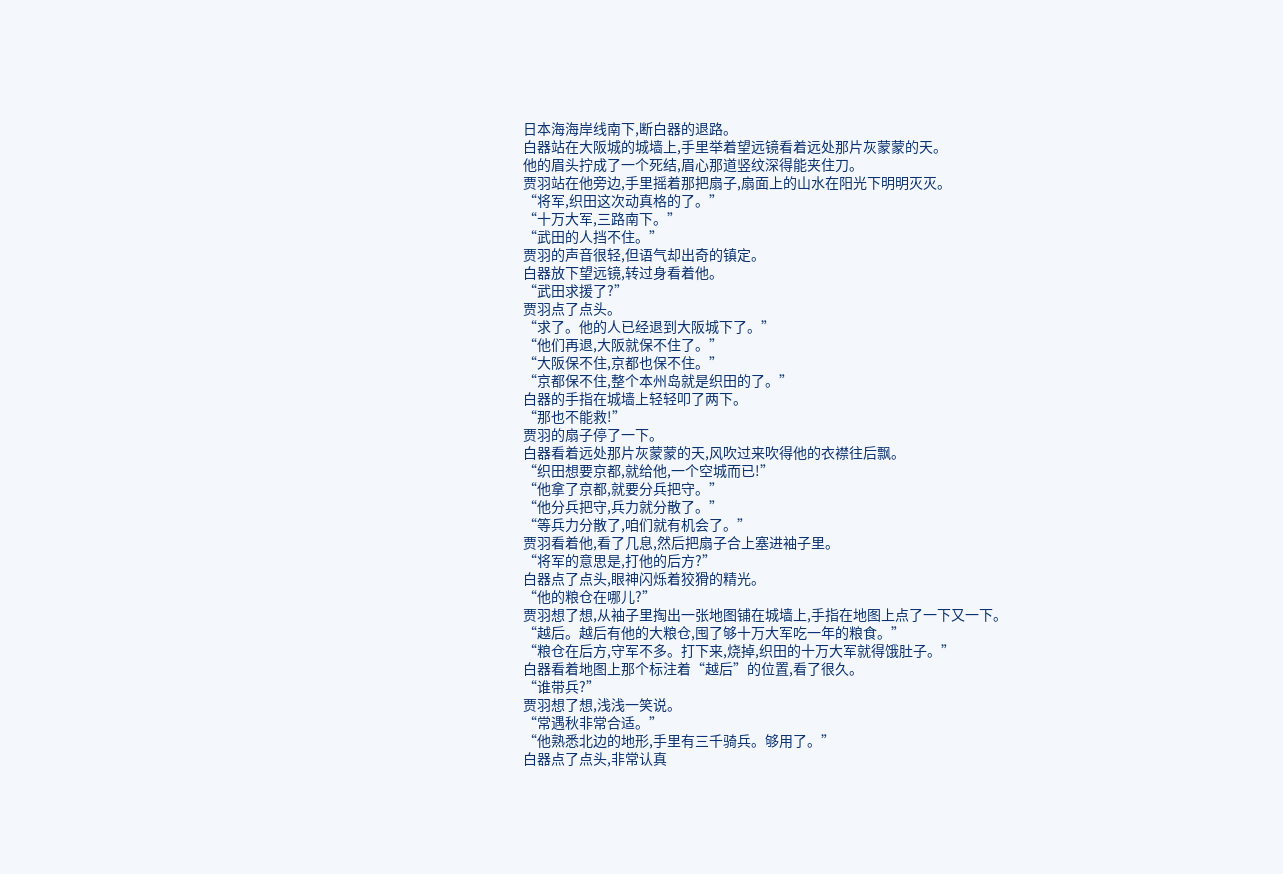日本海海岸线南下,断白器的退路。
白器站在大阪城的城墙上,手里举着望远镜看着远处那片灰蒙蒙的天。
他的眉头拧成了一个死结,眉心那道竖纹深得能夹住刀。
贾羽站在他旁边,手里摇着那把扇子,扇面上的山水在阳光下明明灭灭。
“将军,织田这次动真格的了。”
“十万大军,三路南下。”
“武田的人挡不住。”
贾羽的声音很轻,但语气却出奇的镇定。
白器放下望远镜,转过身看着他。
“武田求援了?”
贾羽点了点头。
“求了。他的人已经退到大阪城下了。”
“他们再退,大阪就保不住了。”
“大阪保不住,京都也保不住。”
“京都保不住,整个本州岛就是织田的了。”
白器的手指在城墙上轻轻叩了两下。
“那也不能救!”
贾羽的扇子停了一下。
白器看着远处那片灰蒙蒙的天,风吹过来吹得他的衣襟往后飘。
“织田想要京都,就给他,一个空城而已!”
“他拿了京都,就要分兵把守。”
“他分兵把守,兵力就分散了。”
“等兵力分散了,咱们就有机会了。”
贾羽看着他,看了几息,然后把扇子合上塞进袖子里。
“将军的意思是,打他的后方?”
白器点了点头,眼神闪烁着狡猾的精光。
“他的粮仓在哪儿?”
贾羽想了想,从袖子里掏出一张地图铺在城墙上,手指在地图上点了一下又一下。
“越后。越后有他的大粮仓,囤了够十万大军吃一年的粮食。”
“粮仓在后方,守军不多。打下来,烧掉,织田的十万大军就得饿肚子。”
白器看着地图上那个标注着“越后”的位置,看了很久。
“谁带兵?”
贾羽想了想,浅浅一笑说。
“常遇秋非常合适。”
“他熟悉北边的地形,手里有三千骑兵。够用了。”
白器点了点头,非常认真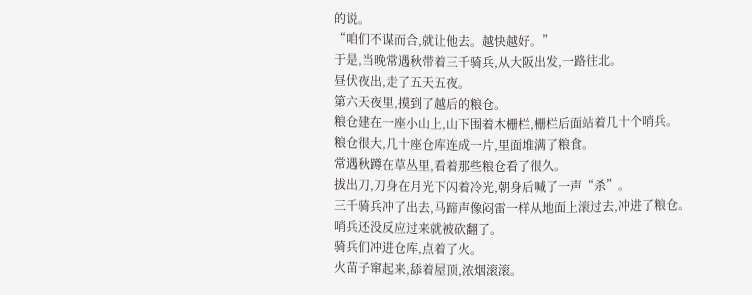的说。
“咱们不谋而合,就让他去。越快越好。”
于是,当晚常遇秋带着三千骑兵,从大阪出发,一路往北。
昼伏夜出,走了五天五夜。
第六天夜里,摸到了越后的粮仓。
粮仓建在一座小山上,山下围着木栅栏,栅栏后面站着几十个哨兵。
粮仓很大,几十座仓库连成一片,里面堆满了粮食。
常遇秋蹲在草丛里,看着那些粮仓看了很久。
拔出刀,刀身在月光下闪着冷光,朝身后喊了一声“杀”。
三千骑兵冲了出去,马蹄声像闷雷一样从地面上滚过去,冲进了粮仓。
哨兵还没反应过来就被砍翻了。
骑兵们冲进仓库,点着了火。
火苗子窜起来,舔着屋顶,浓烟滚滚。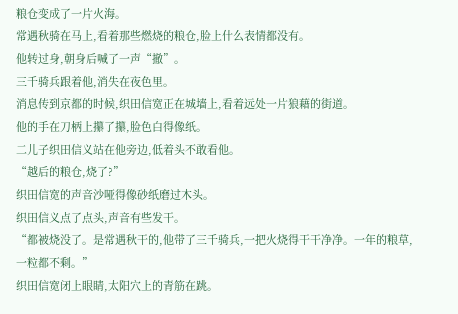粮仓变成了一片火海。
常遇秋骑在马上,看着那些燃烧的粮仓,脸上什么表情都没有。
他转过身,朝身后喊了一声“撤”。
三千骑兵跟着他,消失在夜色里。
消息传到京都的时候,织田信宽正在城墙上,看着远处一片狼藉的街道。
他的手在刀柄上攥了攥,脸色白得像纸。
二儿子织田信义站在他旁边,低着头不敢看他。
“越后的粮仓,烧了?”
织田信宽的声音沙哑得像砂纸磨过木头。
织田信义点了点头,声音有些发干。
“都被烧没了。是常遇秋干的,他带了三千骑兵,一把火烧得干干净净。一年的粮草,一粒都不剩。”
织田信宽闭上眼睛,太阳穴上的青筋在跳。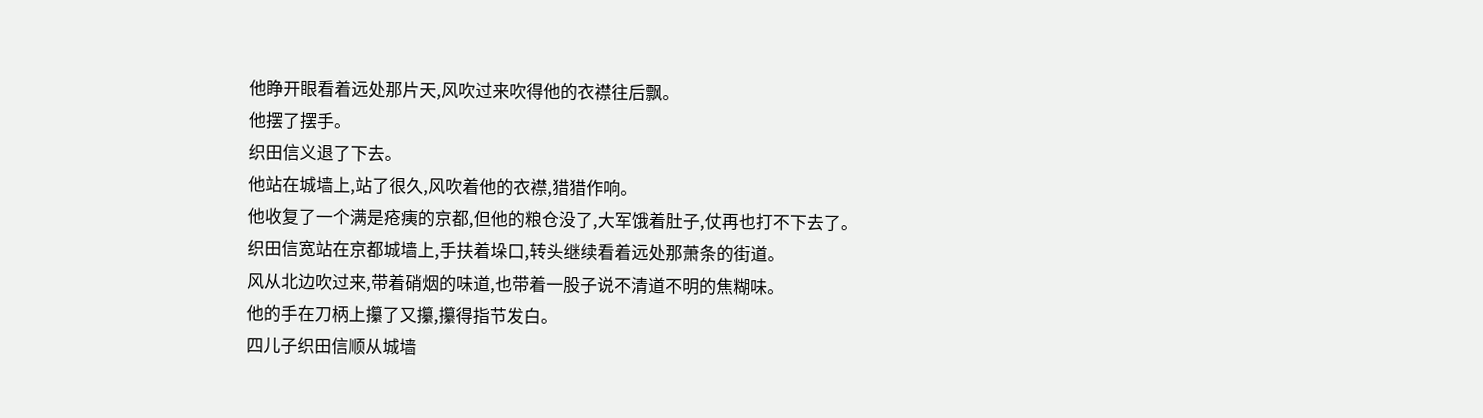他睁开眼看着远处那片天,风吹过来吹得他的衣襟往后飘。
他摆了摆手。
织田信义退了下去。
他站在城墙上,站了很久,风吹着他的衣襟,猎猎作响。
他收复了一个满是疮痍的京都,但他的粮仓没了,大军饿着肚子,仗再也打不下去了。
织田信宽站在京都城墙上,手扶着垛口,转头继续看着远处那萧条的街道。
风从北边吹过来,带着硝烟的味道,也带着一股子说不清道不明的焦糊味。
他的手在刀柄上攥了又攥,攥得指节发白。
四儿子织田信顺从城墙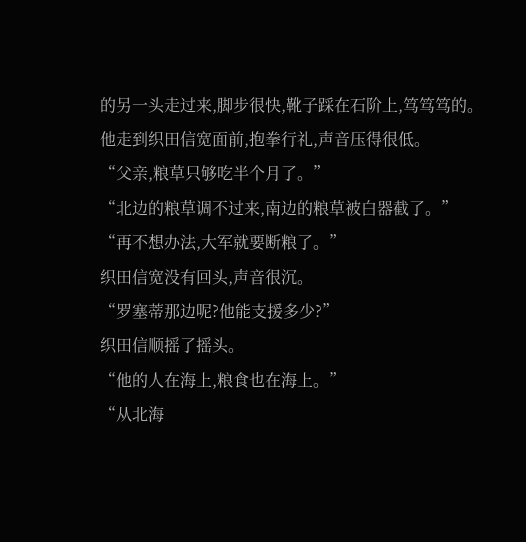的另一头走过来,脚步很快,靴子踩在石阶上,笃笃笃的。
他走到织田信宽面前,抱拳行礼,声音压得很低。
“父亲,粮草只够吃半个月了。”
“北边的粮草调不过来,南边的粮草被白器截了。”
“再不想办法,大军就要断粮了。”
织田信宽没有回头,声音很沉。
“罗塞蒂那边呢?他能支援多少?”
织田信顺摇了摇头。
“他的人在海上,粮食也在海上。”
“从北海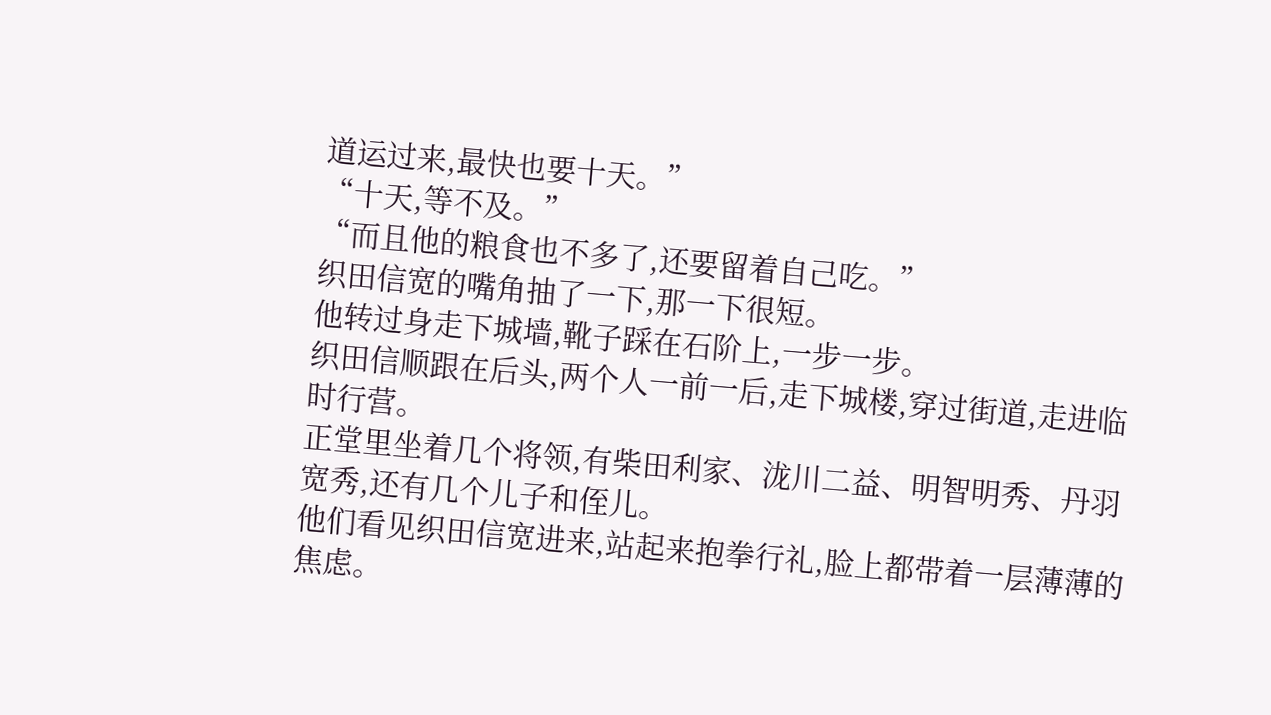道运过来,最快也要十天。”
“十天,等不及。”
“而且他的粮食也不多了,还要留着自己吃。”
织田信宽的嘴角抽了一下,那一下很短。
他转过身走下城墙,靴子踩在石阶上,一步一步。
织田信顺跟在后头,两个人一前一后,走下城楼,穿过街道,走进临时行营。
正堂里坐着几个将领,有柴田利家、泷川二益、明智明秀、丹羽宽秀,还有几个儿子和侄儿。
他们看见织田信宽进来,站起来抱拳行礼,脸上都带着一层薄薄的焦虑。